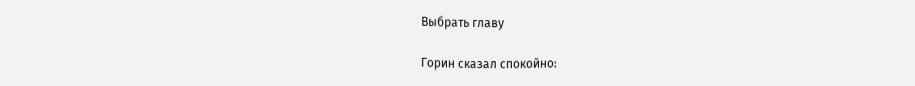Выбрать главу

Горин сказал спокойно: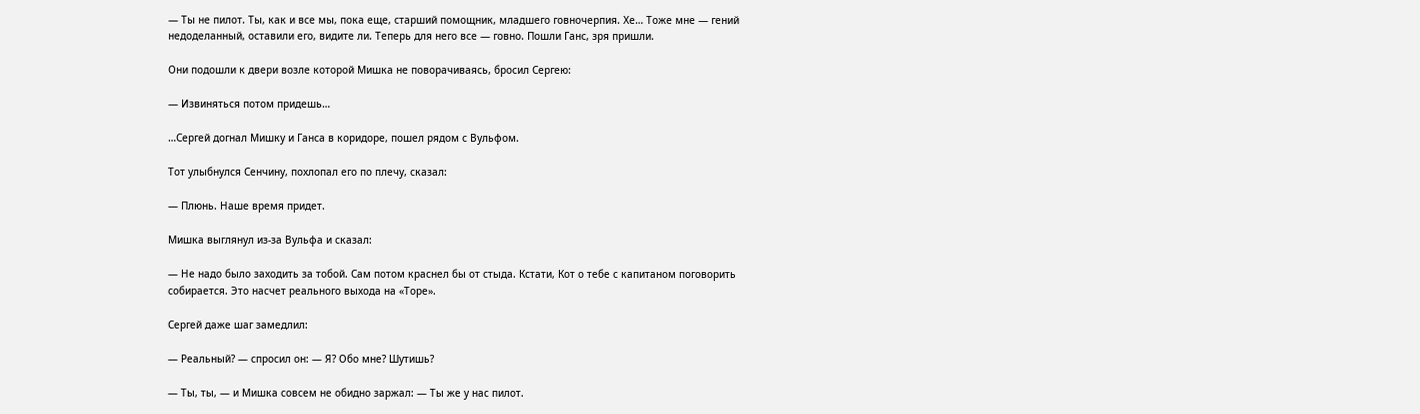— Ты не пилот. Ты, как и все мы, пока еще, старший помощник, младшего говночерпия. Хе… Тоже мне — гений недоделанный, оставили его, видите ли. Теперь для него все — говно. Пошли Ганс, зря пришли.

Они подошли к двери возле которой Мишка не поворачиваясь, бросил Сергею:

— Извиняться потом придешь…

…Сергей догнал Мишку и Ганса в коридоре, пошел рядом с Вульфом.

Тот улыбнулся Сенчину, похлопал его по плечу, сказал:

— Плюнь. Наше время придет.

Мишка выглянул из-за Вульфа и сказал:

— Не надо было заходить за тобой. Сам потом краснел бы от стыда. Кстати, Кот о тебе с капитаном поговорить собирается. Это насчет реального выхода на «Торе».

Сергей даже шаг замедлил:

— Реальный? — спросил он: — Я? Обо мне? Шутишь?

— Ты, ты, — и Мишка совсем не обидно заржал: — Ты же у нас пилот.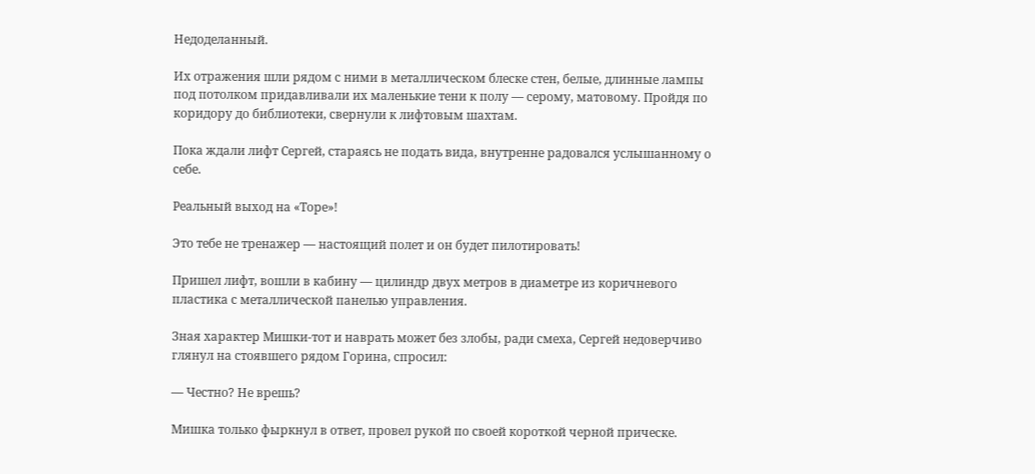Недоделанный.

Их отражения шли рядом с ними в металлическом блеске стен, белые, длинные лампы под потолком придавливали их маленькие тени к полу — серому, матовому. Пройдя по коридору до библиотеки, свернули к лифтовым шахтам.

Пока ждали лифт Сергей, стараясь не подать вида, внутренне радовался услышанному о себе.

Реальный выход на «Торе»!

Это тебе не тренажер — настоящий полет и он будет пилотировать!

Пришел лифт, вошли в кабину — цилиндр двух метров в диаметре из коричневого пластика с металлической панелью управления.

Зная характер Мишки-тот и наврать может без злобы, ради смеха, Сергей недоверчиво глянул на стоявшего рядом Горина, спросил:

— Честно? Не врешь?

Мишка только фыркнул в ответ, провел рукой по своей короткой черной прическе.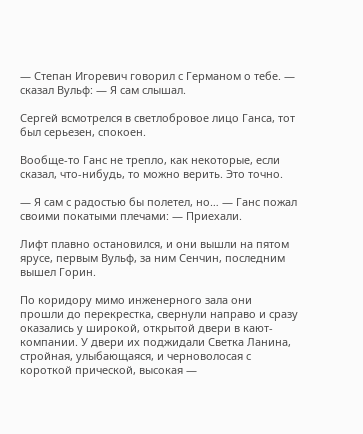— Степан Игоревич говорил с Германом о тебе. — сказал Вульф: — Я сам слышал.

Сергей всмотрелся в светлобровое лицо Ганса, тот был серьезен, спокоен.

Вообще-то Ганс не трепло, как некоторые, если сказал, что-нибудь, то можно верить. Это точно.

— Я сам с радостью бы полетел, но… — Ганс пожал своими покатыми плечами: — Приехали.

Лифт плавно остановился, и они вышли на пятом ярусе, первым Вульф, за ним Сенчин, последним вышел Горин.

По коридору мимо инженерного зала они прошли до перекрестка, свернули направо и сразу оказались у широкой, открытой двери в кают-компании. У двери их поджидали Светка Ланина, стройная, улыбающаяся, и черноволосая с короткой прической, высокая —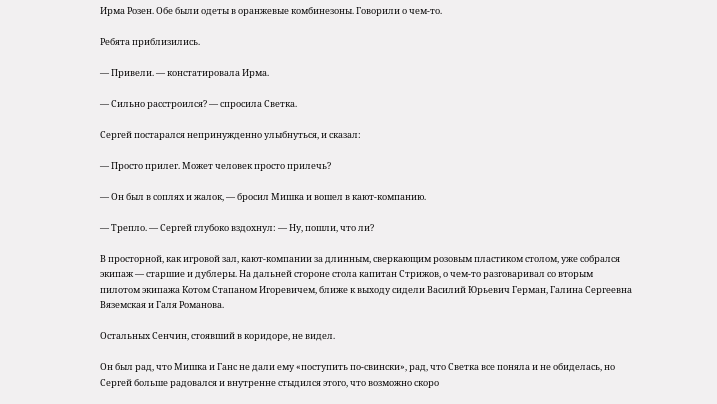Ирма Розен. Обе были одеты в оранжевые комбинезоны. Говорили о чем-то.

Ребята приблизились.

— Привели. — констатировала Ирма.

— Сильно расстроился? — спросила Светка.

Сергей постарался непринужденно улыбнуться, и сказал:

— Просто прилег. Может человек просто прилечь?

— Он был в соплях и жалок, — бросил Мишка и вошел в кают-компанию.

— Трепло. — Сергей глубоко вздохнул: — Ну, пошли, что ли?

В просторной, как игровой зал, кают-компании за длинным, сверкающим розовым пластиком столом, уже собрался экипаж — старшие и дублеры. На дальней стороне стола капитан Стрижов, о чем-то разговаривал со вторым пилотом экипажа Котом Стапаном Игоревичем, ближе к выходу сидели Василий Юрьевич Герман, Галина Сергеевна Вяземская и Галя Романова.

Остальных Сенчин, стоявший в коридоре, не видел.

Он был рад, что Мишка и Ганс не дали ему «поступить по-свински», рад, что Светка все поняла и не обиделась, но Сергей больше радовался и внутренне стыдился этого, что возможно скоро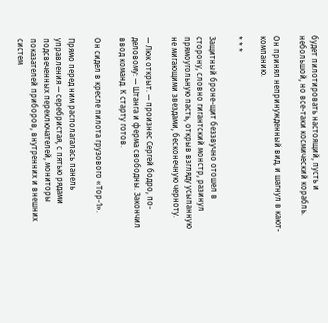будет пилотировать настоящий, пусть и небольшой, но все-таки космический корабль.

Он принял непринужденный вид, и шагнул в кают-компанию.

* * *

Защитный броне-щит беззвучно отошел в сторону, словно гигантский монстр, разинул прямоугольную пасть, открыв взгляду усыпанную не мигающими звездами, бесконечную черноту.

— Люк открыт. — произнес Сергей бодро, по-деловому: — Штанга и ферма свободны. Закончил ввод команд. К старту готов.

Он сидел в кресле пилота грузового «Тор-1».

Прямо перед ним располагалась панель управления — серебристая, с пятью рядами подсвеченных переключателей, мониторы показателей приборов, внутренних и внешних систем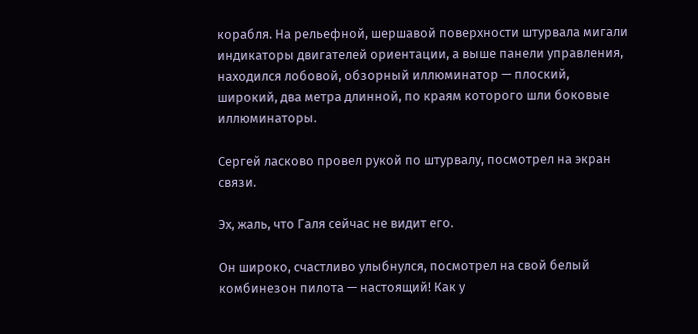корабля. На рельефной, шершавой поверхности штурвала мигали индикаторы двигателей ориентации, а выше панели управления, находился лобовой, обзорный иллюминатор — плоский, широкий, два метра длинной, по краям которого шли боковые иллюминаторы.

Сергей ласково провел рукой по штурвалу, посмотрел на экран связи.

Эх, жаль, что Галя сейчас не видит его.

Он широко, счастливо улыбнулся, посмотрел на свой белый комбинезон пилота — настоящий! Как у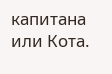капитана или Кота.